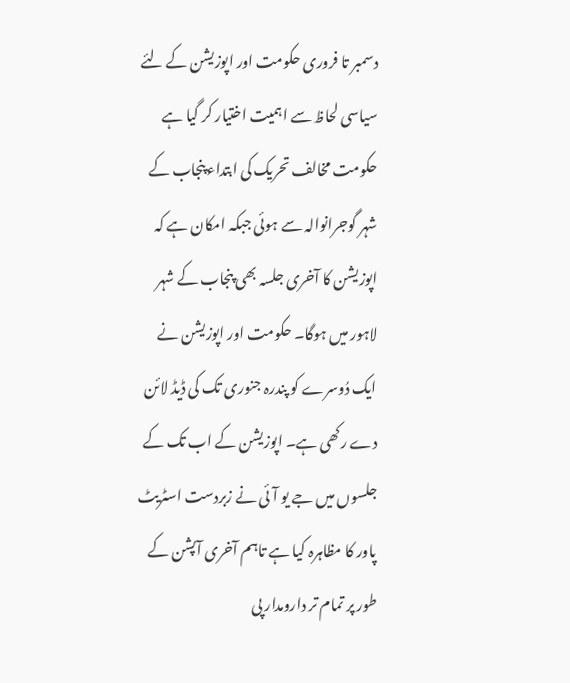دسمبر تا فروری حکومت اور اپوزیشن کے لئے سیاسی لحاظ سے اہمیت اختیار کر گیا ہے حکومت مخالف تحریک کی ابتداء پنجاب کے شہر گوجرانوالہ سے ہوئی جبکہ امکان ہے کہ اپوزیشن کا آخری جلسہ بھی پنجاب کے شہر لاہور میں ہوگا۔ حکومت اور اپوزیشن نے ایک دُوسرے کو پندرہ جنوری تک کی ڈیڈ لائن دے رکھی ہے۔ اپوزیشن کے اب تک کے جلسوں میں جے یو آئی نے زبردست اسٹریٹ پاور کا مظاہرہ کیا ہے تاہم آخری آپشن کے طور پر تمام تر دارومدار پی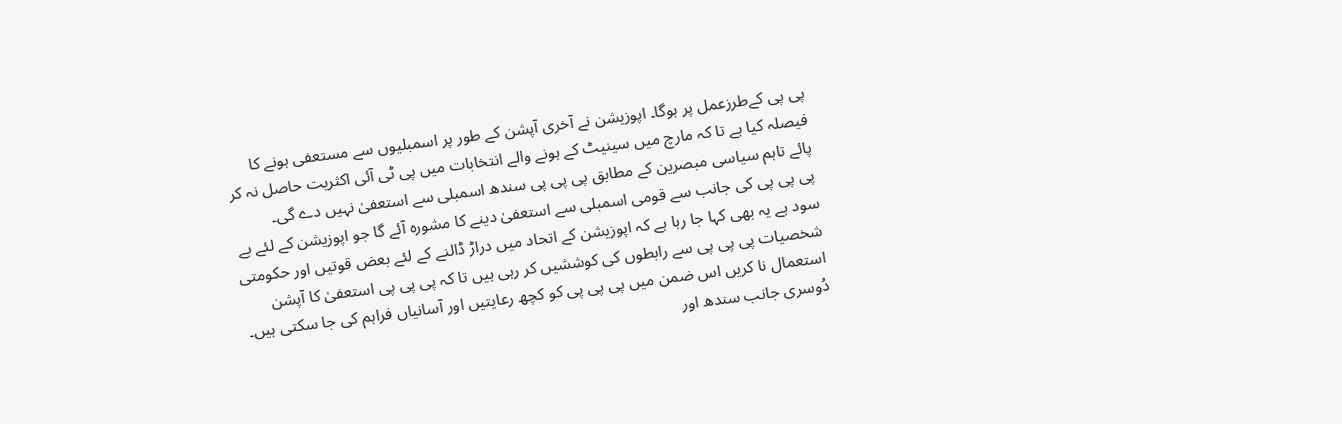پی پی کےطرزعمل پر ہوگا۔ اپوزیشن نے آخری آپشن کے طور پر اسمبلیوں سے مستعفی ہونے کا فیصلہ کیا ہے تا کہ مارچ میں سینیٹ کے ہونے والے انتخابات میں پی ٹی آئی اکثریت حاصل نہ کر پائے تاہم سیاسی مبصرین کے مطابق پی پی پی سندھ اسمبلی سے استعفیٰ نہیں دے گی۔
پی پی پی کی جانب سے قومی اسمبلی سے استعفیٰ دینے کا مشورہ آئے گا جو اپوزیشن کے لئے بے سود ہے یہ بھی کہا جا رہا ہے کہ اپوزیشن کے اتحاد میں دراڑ ڈالنے کے لئے بعض قوتیں اور حکومتی شخصیات پی پی پی سے رابطوں کی کوششیں کر رہی ہیں تا کہ پی پی پی استعفیٰ کا آپشن استعمال نا کریں اس ضمن میں پی پی پی کو کچھ رعایتیں اور آسانیاں فراہم کی جا سکتی ہیں۔ دُوسری جانب سندھ اور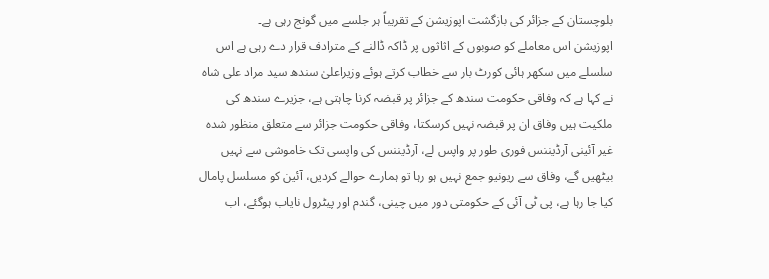بلوچستان کے جزائر کی بازگشت اپوزیشن کے تقریباً ہر جلسے میں گونج رہی ہے۔
اپوزیشن اس معاملے کو صوبوں کے اثاثوں پر ڈاکہ ڈالنے کے مترادف قرار دے رہی ہے اس سلسلے میں سکھر ہائی کورٹ بار سے خطاب کرتے ہوئے وزیراعلیٰ سندھ سید مراد علی شاہ نے کہا ہے کہ وفاقی حکومت سندھ کے جزائر پر قبضہ کرنا چاہتی ہے، جزیرے سندھ کی ملکیت ہیں وفاق ان پر قبضہ نہیں کرسکتا، وفاقی حکومت جزائر سے متعلق منظور شدہ غیر آئینی آرڈیننس فوری طور پر واپس لے، آرڈیننس کی واپسی تک خاموشی سے نہیں بیٹھیں گے، وفاق سے ریونیو جمع نہیں ہو رہا تو ہمارے حوالے کردیں، آئین کو مسلسل پامال کیا جا رہا ہے، پی ٹی آئی کے حکومتی دور میں چینی، گندم اور پیٹرول نایاب ہوگئے، اب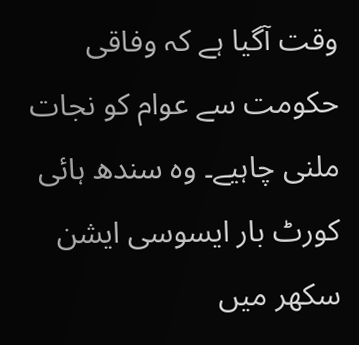وقت آگیا ہے کہ وفاقی حکومت سے عوام کو نجات ملنی چاہیے۔ وہ سندھ ہائی کورٹ بار ایسوسی ایشن سکھر میں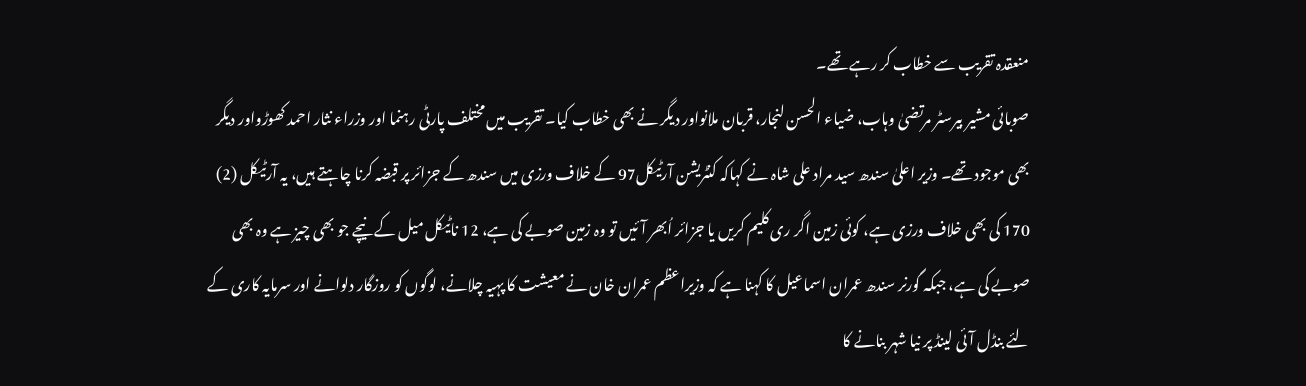منعقدہ تقریب سے خطاب کر رہے تھے۔
صوبائی مشیر بیرسٹر مرتضیٰ وہاب، ضیاء الحسن لنجار، قربان ملانواور دیگر نے بھی خطاب کیا۔ تقریب میں مختلف پارٹی رہنما اور وزراء نثار احمد کھوڑواور دیگر بھی موجود تھے۔ وزیر اعلیٰ سندھ سید مراد علی شاہ نے کہاکہ کنٹریشن آرٹیکل97 کے خلاف ورزی میں سندھ کے جزائر پر قبضہ کرنا چاہتے ہیں، یہ آرٹیکل (2) 170 کی بھی خلاف ورزی ہے، کوئی زمین اگر ری کلیم کریں یا جزائر اُبھر آئیں تو وہ زمین صوبے کی ہے، 12 ناٹیکل میل کے نیچے جو بھی چیز ہے وہ بھی صوبے کی ہے، جبکہ گورنر سندھ عمران اسماعیل کا کہنا ہے کہ وزیراعظم عمران خان نے معیشت کا پہیہ چلانے، لوگوں کو روزگار دلوانے اور سرمایہ کاری کے لئے بنڈل آئی لینڈ پر نیا شہر بنانے کا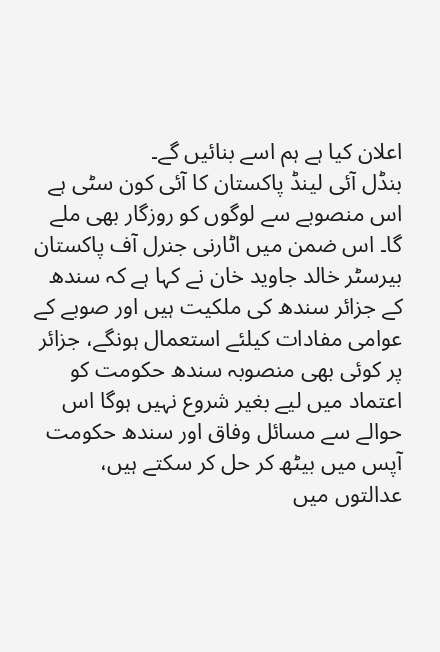اعلان کیا ہے ہم اسے بنائیں گے۔
بنڈل آئی لینڈ پاکستان کا آئی کون سٹی ہے اس منصوبے سے لوگوں کو روزگار بھی ملے گا۔ اس ضمن میں اٹارنی جنرل آف پاکستان بیرسٹر خالد جاوید خان نے کہا ہے کہ سندھ کے جزائر سندھ کی ملکیت ہیں اور صوبے کے عوامی مفادات کیلئے استعمال ہونگے، جزائر پر کوئی بھی منصوبہ سندھ حکومت کو اعتماد میں لیے بغیر شروع نہیں ہوگا اس حوالے سے مسائل وفاق اور سندھ حکومت آپس میں بیٹھ کر حل کر سکتے ہیں، عدالتوں میں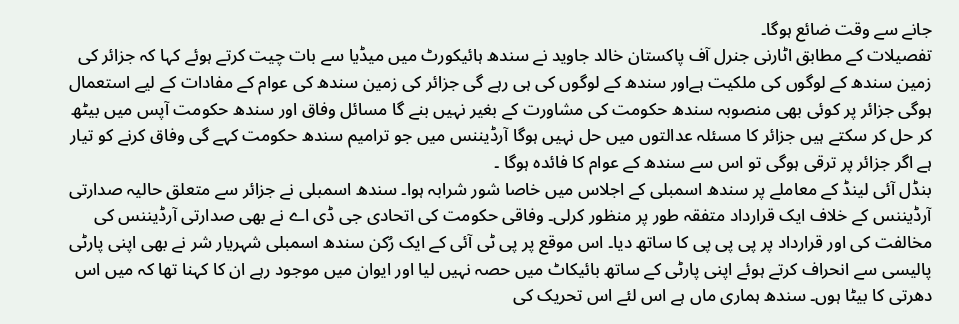جانے سے وقت ضائع ہوگا۔
تفصیلات کے مطابق اٹارنی جنرل آف پاکستان خالد جاوید نے سندھ ہائیکورٹ میں میڈیا سے بات چیت کرتے ہوئے کہا کہ جزائر کی زمین سندھ کے لوگوں کی ملکیت ہےاور سندھ کے لوگوں کی ہی رہے گی جزائر کی زمین سندھ کی عوام کے مفادات کے لیے استعمال ہوگی جزائر پر کوئی بھی منصوبہ سندھ حکومت کی مشاورت کے بغیر نہیں بنے گا مسائل وفاق اور سندھ حکومت آپس میں بیٹھ کر حل کر سکتے ہیں جزائر کا مسئلہ عدالتوں میں حل نہیں ہوگا آرڈیننس میں جو ترامیم سندھ حکومت کہے گی وفاق کرنے کو تیار ہے اگر جزائر پر ترقی ہوگی تو اس سے سندھ کے عوام کا فائدہ ہوگا ۔
بنڈل آئی لینڈ کے معاملے پر سندھ اسمبلی کے اجلاس میں خاصا شور شرابہ ہوا۔ سندھ اسمبلی نے جزائر سے متعلق حالیہ صدارتی آرڈیننس کے خلاف ایک قرارداد متفقہ طور پر منظور کرلی۔ وفاقی حکومت کی اتحادی جی ڈی اے نے بھی صدارتی آرڈیننس کی مخالفت کی اور قرارداد پر پی پی پی کا ساتھ دیا۔ اس موقع پر پی ٹی آئی کے ایک رُکن سندھ اسمبلی شہریار شر نے بھی اپنی پارٹی پالیسی سے انحراف کرتے ہوئے اپنی پارٹی کے ساتھ بائیکاٹ میں حصہ نہیں لیا اور ایوان میں موجود رہے ان کا کہنا تھا کہ میں اس دھرتی کا بیٹا ہوں۔ سندھ ہماری ماں ہے اس لئے اس تحریک کی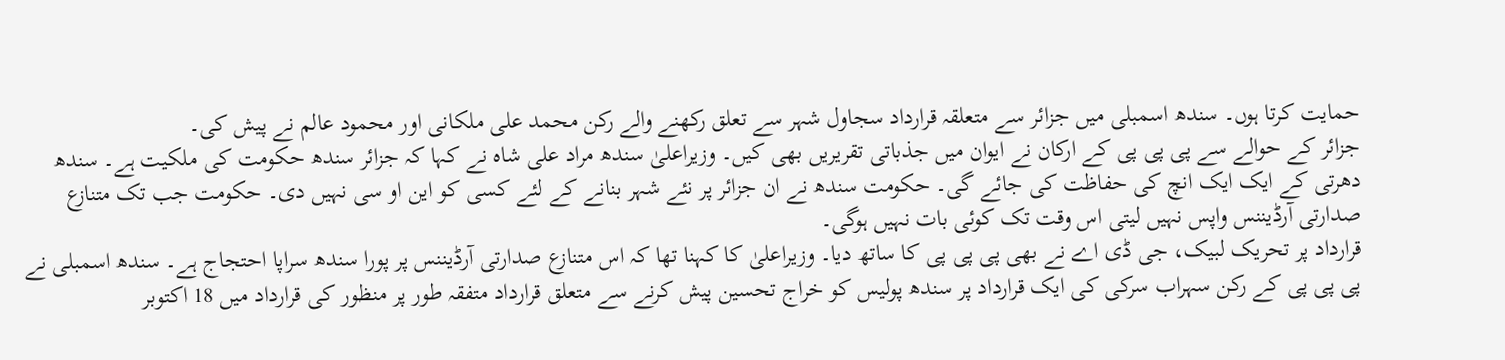حمایت کرتا ہوں۔ سندھ اسمبلی میں جزائر سے متعلقہ قرارداد سجاول شہر سے تعلق رکھنے والے رکن محمد علی ملکانی اور محمود عالم نے پیش کی۔
جزائر کے حوالے سے پی پی پی کے ارکان نے ایوان میں جذباتی تقریریں بھی کیں۔ وزیراعلیٰ سندھ مراد علی شاہ نے کہا کہ جزائر سندھ حکومت کی ملکیت ہے۔ سندھ دھرتی کے ایک ایک انچ کی حفاظت کی جائے گی۔ حکومت سندھ نے ان جزائر پر نئے شہر بنانے کے لئے کسی کو این او سی نہیں دی۔ حکومت جب تک متنازع صدارتی آرڈیننس واپس نہیں لیتی اس وقت تک کوئی بات نہیں ہوگی۔
قرارداد پر تحریک لبیک، جی ڈی اے نے بھی پی پی پی کا ساتھ دیا۔ وزیراعلیٰ کا کہنا تھا کہ اس متنازع صدارتی آرڈیننس پر پورا سندھ سراپا احتجاج ہے۔ سندھ اسمبلی نے پی پی پی کے رکن سہراب سرکی کی ایک قرارداد پر سندھ پولیس کو خراج تحسین پیش کرنے سے متعلق قرارداد متفقہ طور پر منظور کی قرارداد میں 18 اکتوبر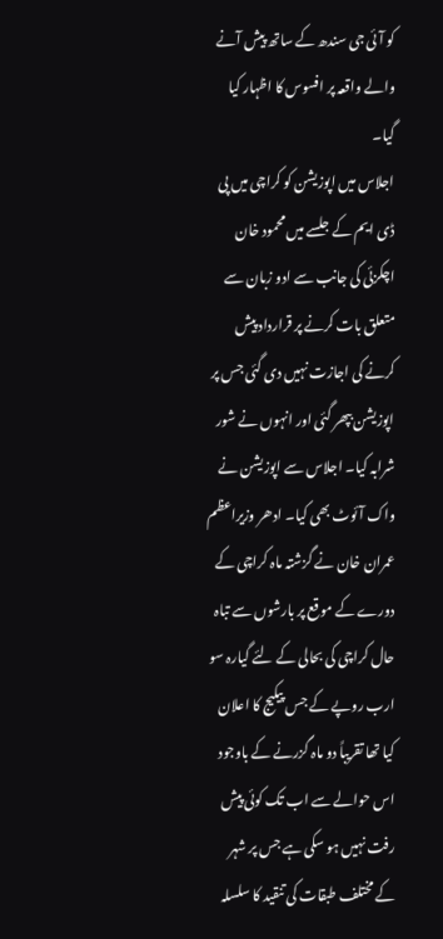کو آئی جی سندھ کے ساتھ پیش آنے والے واقعہ پر افسوس کا اظہار کیا گیا۔
اجلاس میں اپوزیشن کو کراچی میں پی ڈی ایم کے جلسے میں محمود خان اچکزئی کی جانب سے ادو زبان سے متعلق بات کرنے پر قرارداد پیش کرنے کی اجازت نہیں دی گئی جس پر اپوزیشن بپھر گئی اور انہوں نے شور شرابہ کیا۔ اجلاس سے اپوزیشن نے واک آئوٹ بھی کیا۔ ادھر وزیراعظم عمران خان نے گزشتہ ماہ کراچی کے دورے کے موقع پر بارشوں سے تباہ حال کراچی کی بحالی کے لئے گیارہ سو ارب روپے کے جس پیکیج کا اعلان کیا تھا تقریباً دو ماہ گزرنے کے باوجود اس حوالے سے اب تک کوئی پیش رفت نہیں ہو سکی ہے جس پر شہر کے مختلف طبقات کی تنقید کا سلسلہ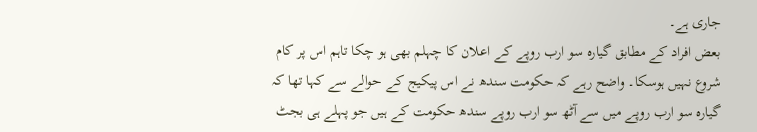جاری ہے۔
بعض افراد کے مطابق گیارہ سو ارب روپے کے اعلان کا چہلم بھی ہو چکا تاہم اس پر کام شروع نہیں ہوسکا۔ واضح رہے کہ حکومت سندھ نے اس پیکیج کے حوالے سے کہا تھا کہ گیارہ سو ارب روپے میں سے آٹھ سو ارب روپے سندھ حکومت کے ہیں جو پہلے ہی بجٹ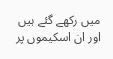میں رکھے گئے ہیں اور ان اسکیموں پر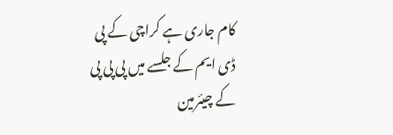کام جاری ہے کراچی کے پی ڈی ایم کے جلسے میں پی پی پی کے چیئرمین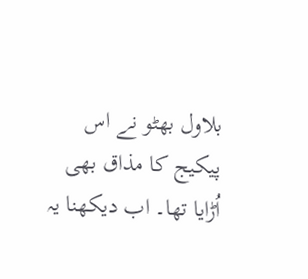بلاول بھٹو نے اس پیکیج کا مذاق بھی اُڑایا تھا۔ اب دیکھنا یہ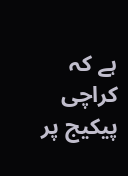ہے کہ کراچی پیکیج پر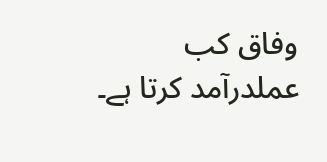وفاق کب عملدرآمد کرتا ہے۔